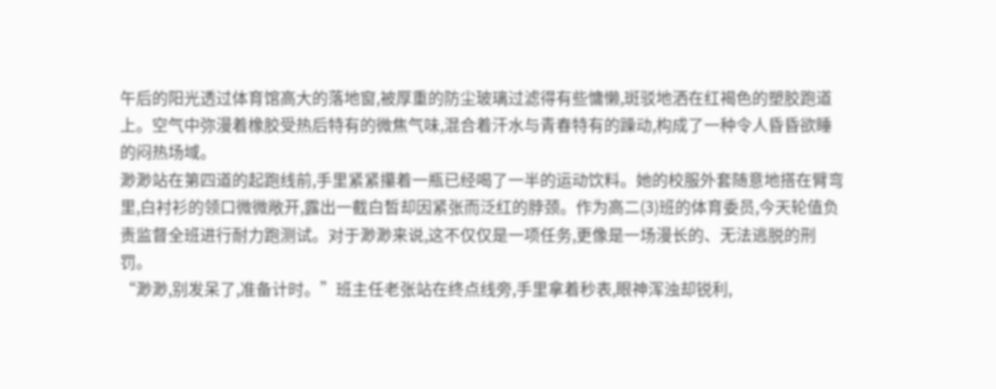午后的阳光透过体育馆高大的落地窗,被厚重的防尘玻璃过滤得有些慵懒,斑驳地洒在红褐色的塑胶跑道上。空气中弥漫着橡胶受热后特有的微焦气味,混合着汗水与青春特有的躁动,构成了一种令人昏昏欲睡的闷热场域。
渺渺站在第四道的起跑线前,手里紧紧攥着一瓶已经喝了一半的运动饮料。她的校服外套随意地搭在臂弯里,白衬衫的领口微微敞开,露出一截白皙却因紧张而泛红的脖颈。作为高二(3)班的体育委员,今天轮值负责监督全班进行耐力跑测试。对于渺渺来说,这不仅仅是一项任务,更像是一场漫长的、无法逃脱的刑罚。
“渺渺,别发呆了,准备计时。”班主任老张站在终点线旁,手里拿着秒表,眼神浑浊却锐利,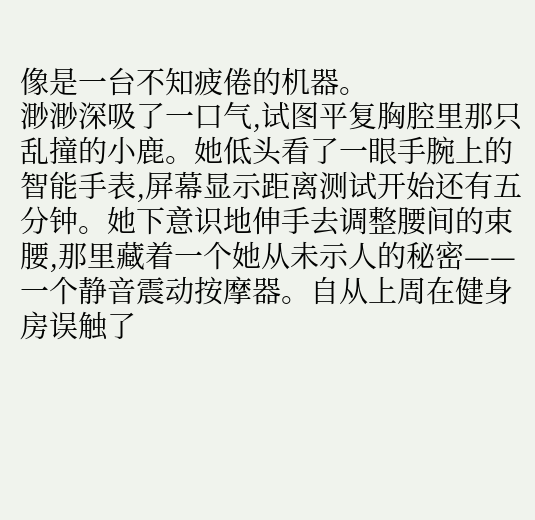像是一台不知疲倦的机器。
渺渺深吸了一口气,试图平复胸腔里那只乱撞的小鹿。她低头看了一眼手腕上的智能手表,屏幕显示距离测试开始还有五分钟。她下意识地伸手去调整腰间的束腰,那里藏着一个她从未示人的秘密——一个静音震动按摩器。自从上周在健身房误触了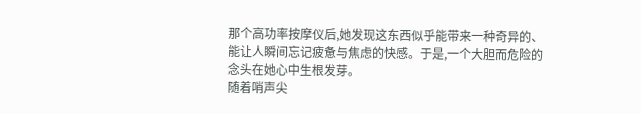那个高功率按摩仪后,她发现这东西似乎能带来一种奇异的、能让人瞬间忘记疲惫与焦虑的快感。于是,一个大胆而危险的念头在她心中生根发芽。
随着哨声尖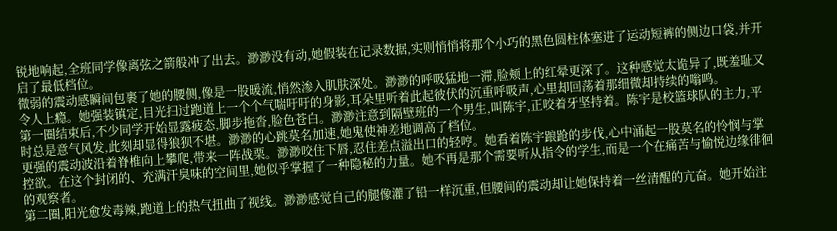锐地响起,全班同学像离弦之箭般冲了出去。渺渺没有动,她假装在记录数据,实则悄悄将那个小巧的黑色圆柱体塞进了运动短裤的侧边口袋,并开启了最低档位。
微弱的震动感瞬间包裹了她的腰侧,像是一股暖流,悄然渗入肌肤深处。渺渺的呼吸猛地一滞,脸颊上的红晕更深了。这种感觉太诡异了,既羞耻又令人上瘾。她强装镇定,目光扫过跑道上一个个气喘吁吁的身影,耳朵里听着此起彼伏的沉重呼吸声,心里却回荡着那细微却持续的嗡鸣。
第一圈结束后,不少同学开始显露疲态,脚步拖沓,脸色苍白。渺渺注意到隔壁班的一个男生,叫陈宇,正咬着牙坚持着。陈宇是校篮球队的主力,平时总是意气风发,此刻却显得狼狈不堪。渺渺的心跳莫名加速,她鬼使神差地调高了档位。
更强的震动波沿着脊椎向上攀爬,带来一阵战栗。渺渺咬住下唇,忍住差点溢出口的轻哼。她看着陈宇踉跄的步伐,心中涌起一股莫名的怜悯与掌控欲。在这个封闭的、充满汗臭味的空间里,她似乎掌握了一种隐秘的力量。她不再是那个需要听从指令的学生,而是一个在痛苦与愉悦边缘徘徊的观察者。
第二圈,阳光愈发毒辣,跑道上的热气扭曲了视线。渺渺感觉自己的腿像灌了铅一样沉重,但腰间的震动却让她保持着一丝清醒的亢奋。她开始注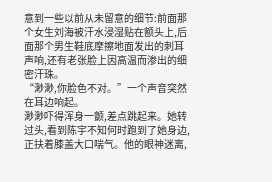意到一些以前从未留意的细节:前面那个女生刘海被汗水浸湿贴在额头上,后面那个男生鞋底摩擦地面发出的刺耳声响,还有老张脸上因高温而渗出的细密汗珠。
“渺渺,你脸色不对。”一个声音突然在耳边响起。
渺渺吓得浑身一颤,差点跳起来。她转过头,看到陈宇不知何时跑到了她身边,正扶着膝盖大口喘气。他的眼神迷离,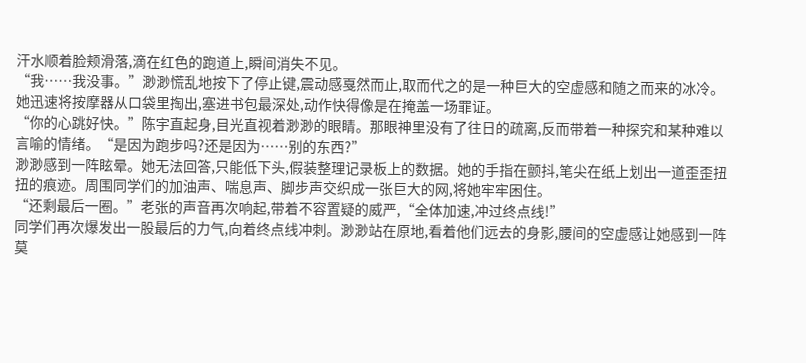汗水顺着脸颊滑落,滴在红色的跑道上,瞬间消失不见。
“我……我没事。”渺渺慌乱地按下了停止键,震动感戛然而止,取而代之的是一种巨大的空虚感和随之而来的冰冷。她迅速将按摩器从口袋里掏出,塞进书包最深处,动作快得像是在掩盖一场罪证。
“你的心跳好快。”陈宇直起身,目光直视着渺渺的眼睛。那眼神里没有了往日的疏离,反而带着一种探究和某种难以言喻的情绪。“是因为跑步吗?还是因为……别的东西?”
渺渺感到一阵眩晕。她无法回答,只能低下头,假装整理记录板上的数据。她的手指在颤抖,笔尖在纸上划出一道歪歪扭扭的痕迹。周围同学们的加油声、喘息声、脚步声交织成一张巨大的网,将她牢牢困住。
“还剩最后一圈。”老张的声音再次响起,带着不容置疑的威严,“全体加速,冲过终点线!”
同学们再次爆发出一股最后的力气,向着终点线冲刺。渺渺站在原地,看着他们远去的身影,腰间的空虚感让她感到一阵莫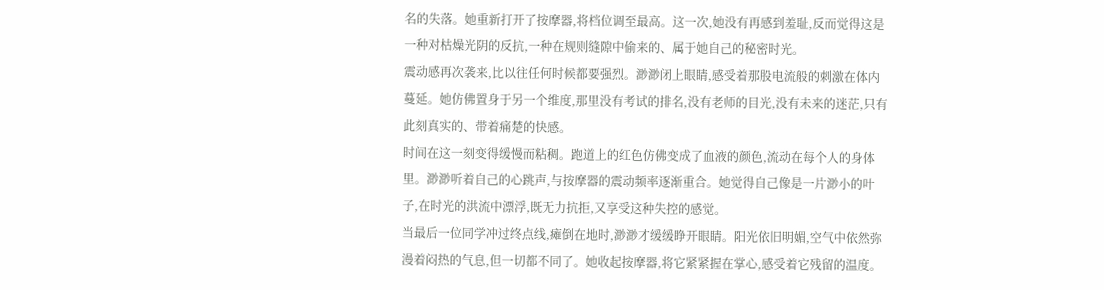名的失落。她重新打开了按摩器,将档位调至最高。这一次,她没有再感到羞耻,反而觉得这是一种对枯燥光阴的反抗,一种在规则缝隙中偷来的、属于她自己的秘密时光。
震动感再次袭来,比以往任何时候都要强烈。渺渺闭上眼睛,感受着那股电流般的刺激在体内蔓延。她仿佛置身于另一个维度,那里没有考试的排名,没有老师的目光,没有未来的迷茫,只有此刻真实的、带着痛楚的快感。
时间在这一刻变得缓慢而粘稠。跑道上的红色仿佛变成了血液的颜色,流动在每个人的身体里。渺渺听着自己的心跳声,与按摩器的震动频率逐渐重合。她觉得自己像是一片渺小的叶子,在时光的洪流中漂浮,既无力抗拒,又享受这种失控的感觉。
当最后一位同学冲过终点线,瘫倒在地时,渺渺才缓缓睁开眼睛。阳光依旧明媚,空气中依然弥漫着闷热的气息,但一切都不同了。她收起按摩器,将它紧紧握在掌心,感受着它残留的温度。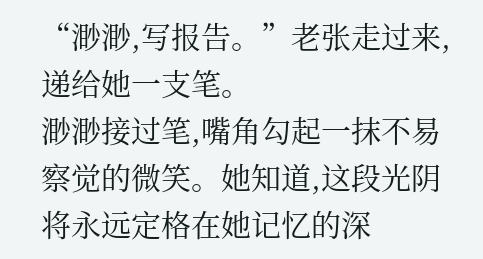“渺渺,写报告。”老张走过来,递给她一支笔。
渺渺接过笔,嘴角勾起一抹不易察觉的微笑。她知道,这段光阴将永远定格在她记忆的深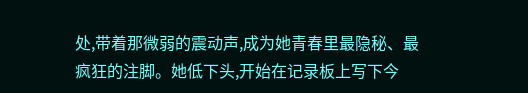处,带着那微弱的震动声,成为她青春里最隐秘、最疯狂的注脚。她低下头,开始在记录板上写下今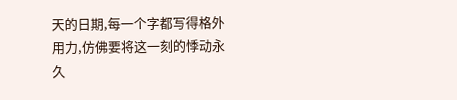天的日期,每一个字都写得格外用力,仿佛要将这一刻的悸动永久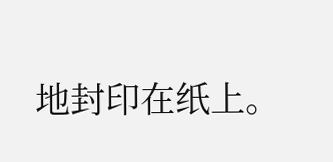地封印在纸上。